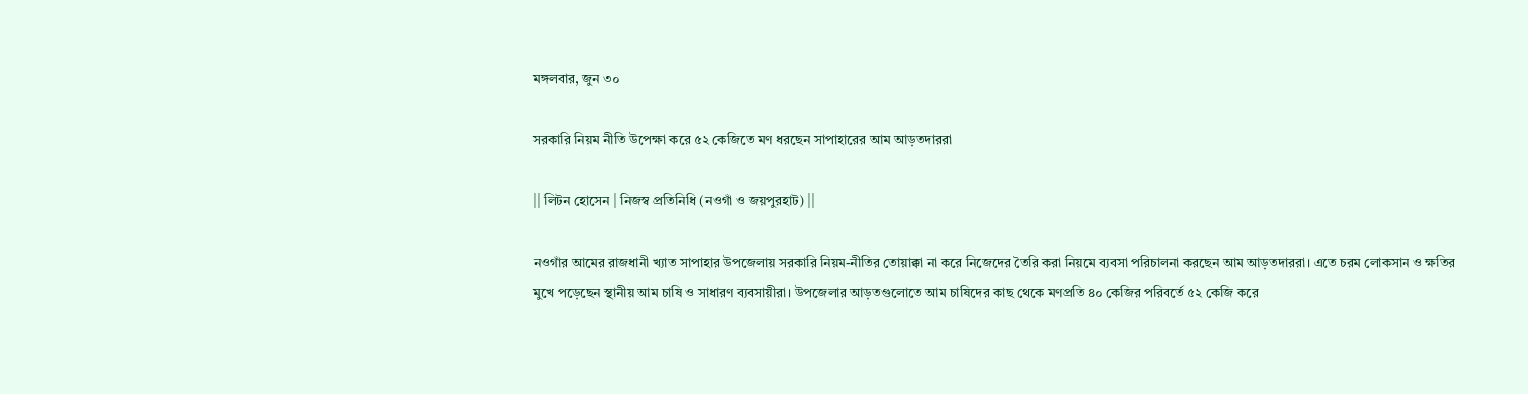মঙ্গলবার, জুন ৩০

সরকারি নিয়ম নীতি উপেক্ষা করে ৫২ কেজিতে মণ ধরছেন সাপাহারের আম আড়তদাররা

|| লিটন হোসেন | নিজস্ব প্রতিনিধি (নওগাঁ ও জয়পুরহাট) ||

নওগাঁর আমের রাজধানী খ্যাত সাপাহার উপজেলায় সরকারি নিয়ম-নীতির তোয়াক্কা না করে নিজেদের তৈরি করা নিয়মে ব্যবসা পরিচালনা করছেন আম আড়তদাররা। এতে চরম লোকসান ও ক্ষতির মুখে পড়েছেন স্থানীয় আম চাষি ও সাধারণ ব্যবসায়ীরা। উপজেলার আড়তগুলোতে আম চাষিদের কাছ থেকে মণপ্রতি ৪০ কেজির পরিবর্তে ৫২ কেজি করে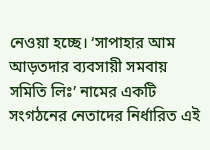নেওয়া হচ্ছে। ‘সাপাহার আম আড়তদার ব্যবসায়ী সমবায় সমিতি লিঃ’ নামের একটি সংগঠনের নেতাদের নির্ধারিত এই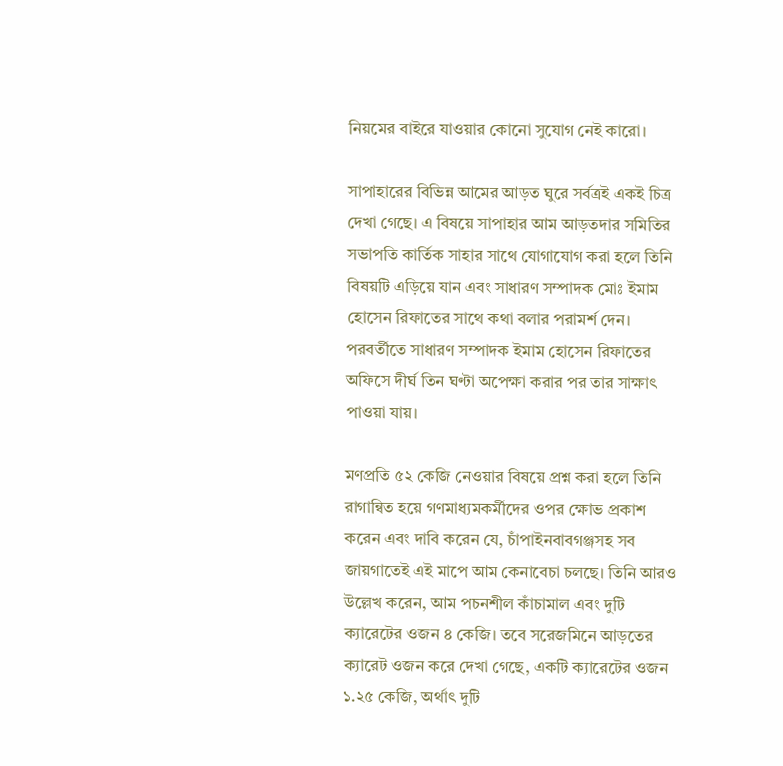নিয়মের বাইরে যাওয়ার কোনো সুযোগ নেই কারো।

সাপাহারের বিভিন্ন আমের আড়ত ঘুরে সর্বত্রই একই চিত্র দেখা গেছে। এ বিষয়ে সাপাহার আম আড়তদার সমিতির সভাপতি কার্তিক সাহার সাথে যোগাযোগ করা হলে তিনি বিষয়টি এড়িয়ে যান এবং সাধারণ সম্পাদক মোঃ ইমাম হোসেন রিফাতের সাথে কথা বলার পরামর্শ দেন। পরবর্তীতে সাধারণ সম্পাদক ইমাম হোসেন রিফাতের অফিসে দীর্ঘ তিন ঘণ্টা অপেক্ষা করার পর তার সাক্ষাৎ পাওয়া যায়।

মণপ্রতি ৫২ কেজি নেওয়ার বিষয়ে প্রশ্ন করা হলে তিনি রাগান্বিত হয়ে গণমাধ্যমকর্মীদের ওপর ক্ষোভ প্রকাশ করেন এবং দাবি করেন যে, চাঁপাইনবাবগঞ্জসহ সব জায়গাতেই এই মাপে আম কেনাবেচা চলছে। তিনি আরও উল্লেখ করেন, আম পচনশীল কাঁচামাল এবং দুটি ক্যারেটের ওজন ৪ কেজি। তবে সরেজমিনে আড়তের ক্যারেট ওজন করে দেখা গেছে, একটি ক্যারেটের ওজন ১.২৫ কেজি, অর্থাৎ দুটি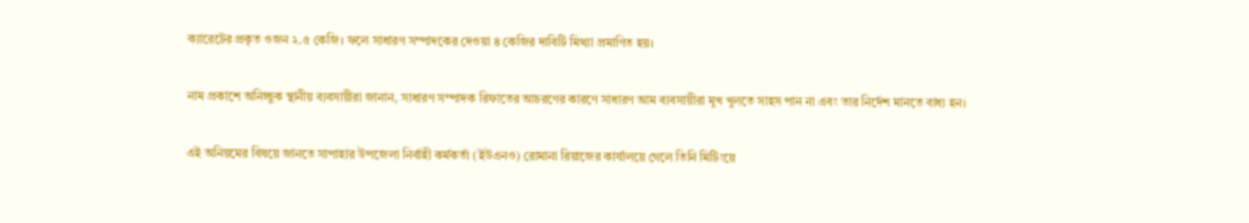ক্যারেটের প্রকৃত ওজন ২.৫ কেজি। ফলে সাধারণ সম্পাদকের দেওয়া ৪ কেজির দাবিটি মিথ্যা প্রমাণিত হয়।

নাম প্রকাশে অনিচ্ছুক স্থানীয় ব্যবসায়ীরা জানান, সাধারণ সম্পাদক রিফাতের আচরণের কারণে সাধারণ আম ব্যবসায়ীরা মুখ খুলতে সাহস পান না এবং তার নির্দেশ মানতে বাধ্য হন।

এই অনিয়মের বিষয়ে জানতে সাপাহার উপজেলা নির্বাহী কর্মকর্তা (ইউএনও) রোমানা রিয়াজের কার্যালয়ে গেলে তিনি মিটিংয়ে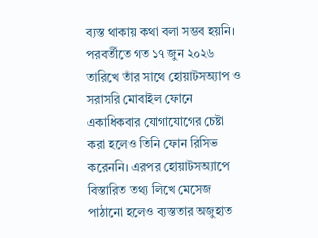ব্যস্ত থাকায় কথা বলা সম্ভব হয়নি। পরবর্তীতে গত ১৭ জুন ২০২৬ তারিখে তাঁর সাথে হোয়াটসঅ্যাপ ও সরাসরি মোবাইল ফোনে একাধিকবার যোগাযোগের চেষ্টা করা হলেও তিনি ফোন রিসিভ করেননি। এরপর হোয়াটসঅ্যাপে বিস্তারিত তথ্য লিখে মেসেজ পাঠানো হলেও ব্যস্ততার অজুহাত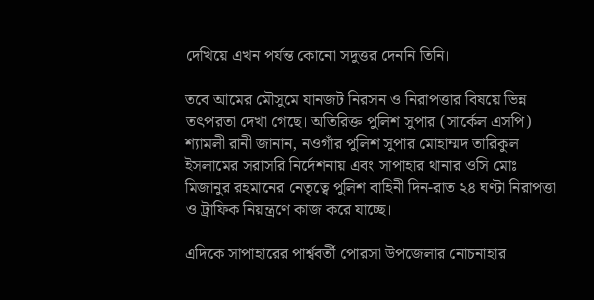দেখিয়ে এখন পর্যন্ত কোনো সদুত্তর দেননি তিনি।

তবে আমের মৌসুমে যানজট নিরসন ও নিরাপত্তার বিষয়ে ভিন্ন তৎপরতা দেখা গেছে। অতিরিক্ত পুলিশ সুপার (সার্কেল এসপি) শ্যামলী রানী জানান, নওগাঁর পুলিশ সুপার মোহাম্মদ তারিকুল ইসলামের সরাসরি নির্দেশনায় এবং সাপাহার থানার ওসি মোঃ মিজানুর রহমানের নেতৃত্বে পুলিশ বাহিনী দিন-রাত ২৪ ঘণ্টা নিরাপত্তা ও ট্রাফিক নিয়ন্ত্রণে কাজ করে যাচ্ছে।

এদিকে সাপাহারের পার্শ্ববর্তী পোরসা উপজেলার নোচনাহার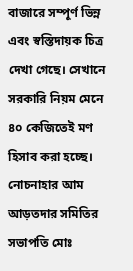বাজারে সম্পূর্ণ ভিন্ন এবং স্বস্তিদায়ক চিত্র দেখা গেছে। সেখানে সরকারি নিয়ম মেনে ৪০ কেজিতেই মণ হিসাব করা হচ্ছে। নোচনাহার আম আড়তদার সমিতির সভাপতি মোঃ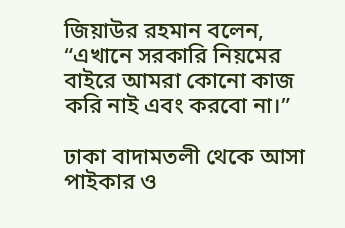জিয়াউর রহমান বলেন, “এখানে সরকারি নিয়মের বাইরে আমরা কোনো কাজ করি নাই এবং করবো না।”

ঢাকা বাদামতলী থেকে আসা পাইকার ও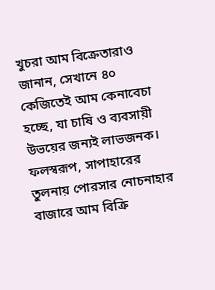খুচরা আম বিক্রেতারাও জানান, সেখানে ৪০ কেজিতেই আম কেনাবেচা হচ্ছে, যা চাষি ও ব্যবসায়ী উভয়ের জন্যই লাভজনক। ফলস্বরূপ, সাপাহারের তুলনায় পোরসার নোচনাহার বাজারে আম বিক্রি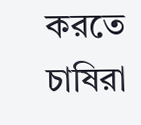করতে চাষিরা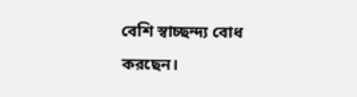বেশি স্বাচ্ছন্দ্য বোধ করছেন।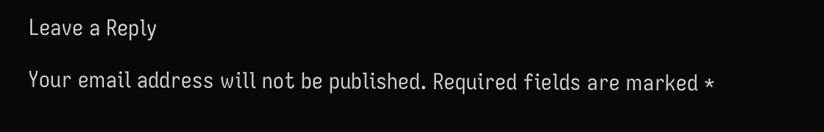Leave a Reply

Your email address will not be published. Required fields are marked *